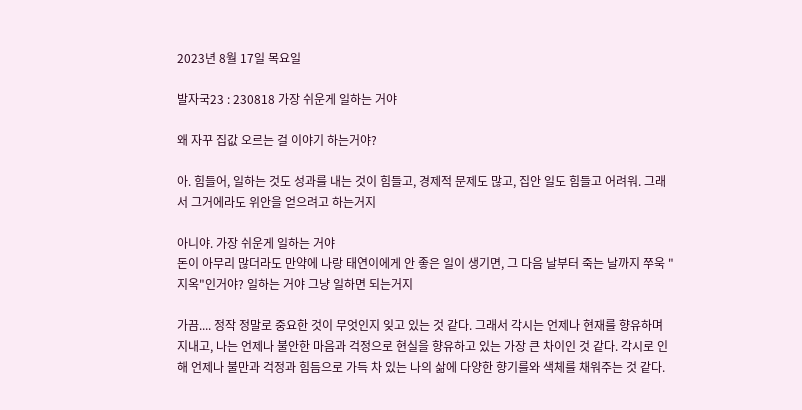2023년 8월 17일 목요일

발자국23 : 230818 가장 쉬운게 일하는 거야

왜 자꾸 집값 오르는 걸 이야기 하는거야?

아. 힘들어, 일하는 것도 성과를 내는 것이 힘들고, 경제적 문제도 많고, 집안 일도 힘들고 어려워. 그래서 그거에라도 위안을 얻으려고 하는거지

아니야. 가장 쉬운게 일하는 거야
돈이 아무리 많더라도 만약에 나랑 태연이에게 안 좋은 일이 생기면, 그 다음 날부터 죽는 날까지 쭈욱 "지옥"인거야? 일하는 거야 그냥 일하면 되는거지

가끔.... 정작 정말로 중요한 것이 무엇인지 잊고 있는 것 같다. 그래서 각시는 언제나 현재를 향유하며 지내고, 나는 언제나 불안한 마음과 걱정으로 현실을 향유하고 있는 가장 큰 차이인 것 같다. 각시로 인해 언제나 불만과 걱정과 힘듬으로 가득 차 있는 나의 삶에 다양한 향기를와 색체를 채워주는 것 같다.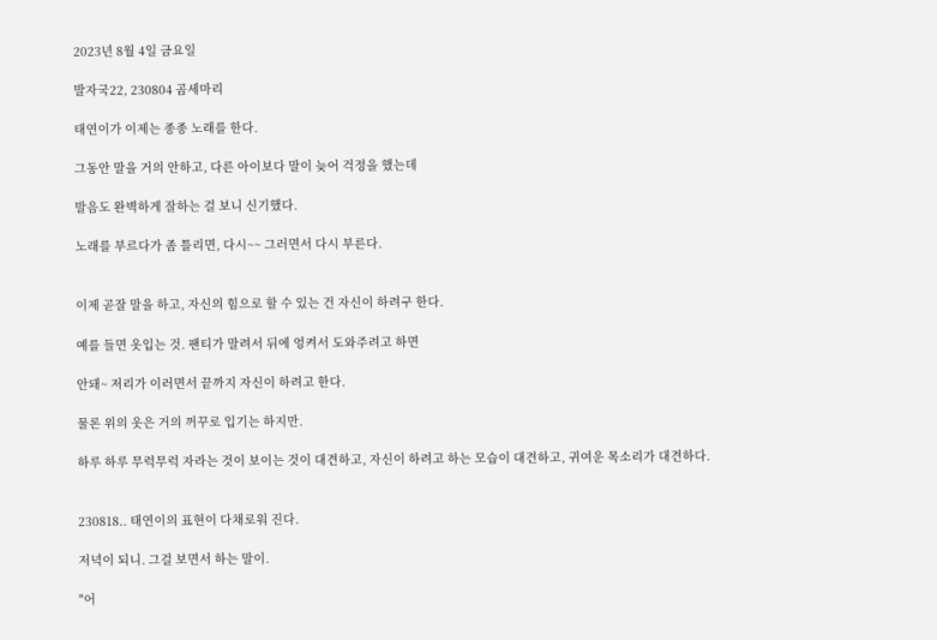2023년 8월 4일 금요일

발자국22, 230804 곰세마리

태연이가 이제는 종종 노래를 한다.

그동안 말을 거의 안하고, 다른 아이보다 말이 늦어 걱정을 했는데

발음도 완벽하게 잘하는 걸 보니 신기했다.

노래를 부르다가 좀 틀리면, 다시~~ 그러면서 다시 부른다.


이제 곧잘 말을 하고, 자신의 힘으로 할 수 있는 건 자신이 하려구 한다.

예를 들면 옷입는 것. 팬티가 말려서 뒤에 엉켜서 도와주려고 하면

안돼~ 저리가 이러면서 끝까지 자신이 하려고 한다.

물론 위의 옷은 거의 꺼꾸로 입기는 하지만.

하루 하루 무럭무럭 자라는 것이 보이는 것이 대견하고, 자신이 하려고 하는 모습이 대견하고, 귀여운 목소리가 대견하다.


230818.. 태연이의 표현이 다채로워 진다.

저녁이 되니. 그걸 보면서 하는 말이.

"어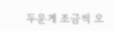두운게 조금씩 오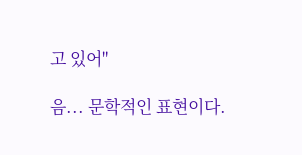고 있어"

음... 문학적인 표현이다.